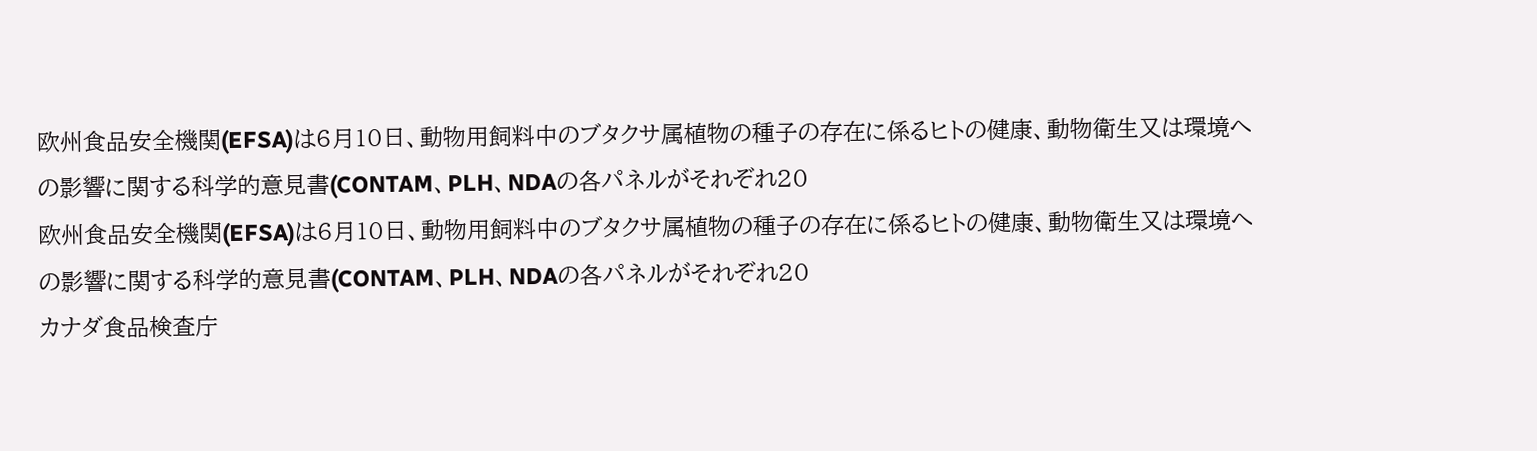欧州食品安全機関(EFSA)は6月10日、動物用飼料中のブタクサ属植物の種子の存在に係るヒトの健康、動物衛生又は環境への影響に関する科学的意見書(CONTAM、PLH、NDAの各パネルがそれぞれ20
欧州食品安全機関(EFSA)は6月10日、動物用飼料中のブタクサ属植物の種子の存在に係るヒトの健康、動物衛生又は環境への影響に関する科学的意見書(CONTAM、PLH、NDAの各パネルがそれぞれ20
カナダ食品検査庁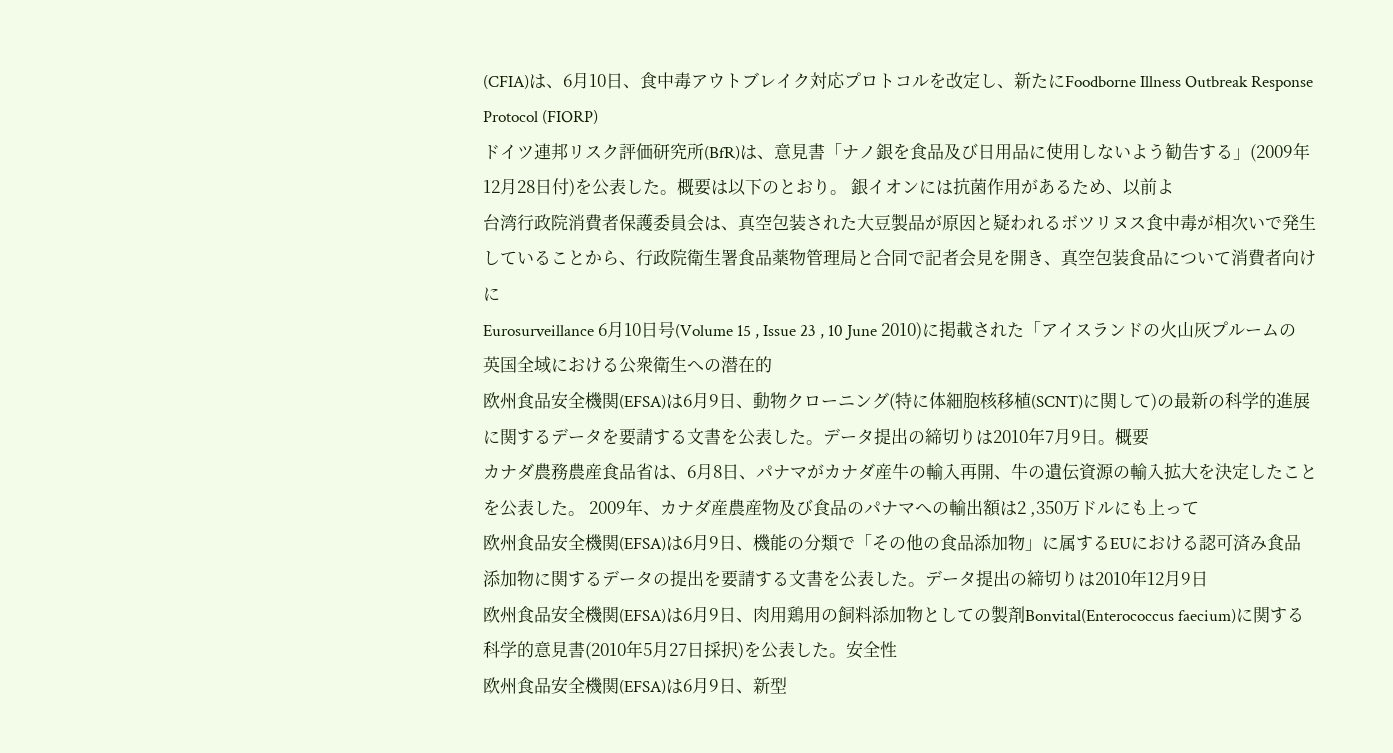(CFIA)は、6月10日、食中毒アウトブレイク対応プロトコルを改定し、新たにFoodborne Illness Outbreak Response Protocol (FIORP)
ドイツ連邦リスク評価研究所(BfR)は、意見書「ナノ銀を食品及び日用品に使用しないよう勧告する」(2009年12月28日付)を公表した。概要は以下のとおり。 銀イオンには抗菌作用があるため、以前よ
台湾行政院消費者保護委員会は、真空包装された大豆製品が原因と疑われるボツリヌス食中毒が相次いで発生していることから、行政院衛生署食品薬物管理局と合同で記者会見を開き、真空包装食品について消費者向けに
Eurosurveillance 6月10日号(Volume 15 , Issue 23 , 10 June 2010)に掲載された「アイスランドの火山灰プルームの英国全域における公衆衛生への潜在的
欧州食品安全機関(EFSA)は6月9日、動物クローニング(特に体細胞核移植(SCNT)に関して)の最新の科学的進展に関するデータを要請する文書を公表した。データ提出の締切りは2010年7月9日。概要
カナダ農務農産食品省は、6月8日、パナマがカナダ産牛の輸入再開、牛の遺伝資源の輸入拡大を決定したことを公表した。 2009年、カナダ産農産物及び食品のパナマへの輸出額は2 ,350万ドルにも上って
欧州食品安全機関(EFSA)は6月9日、機能の分類で「その他の食品添加物」に属するEUにおける認可済み食品添加物に関するデータの提出を要請する文書を公表した。データ提出の締切りは2010年12月9日
欧州食品安全機関(EFSA)は6月9日、肉用鶏用の飼料添加物としての製剤Bonvital(Enterococcus faecium)に関する科学的意見書(2010年5月27日採択)を公表した。安全性
欧州食品安全機関(EFSA)は6月9日、新型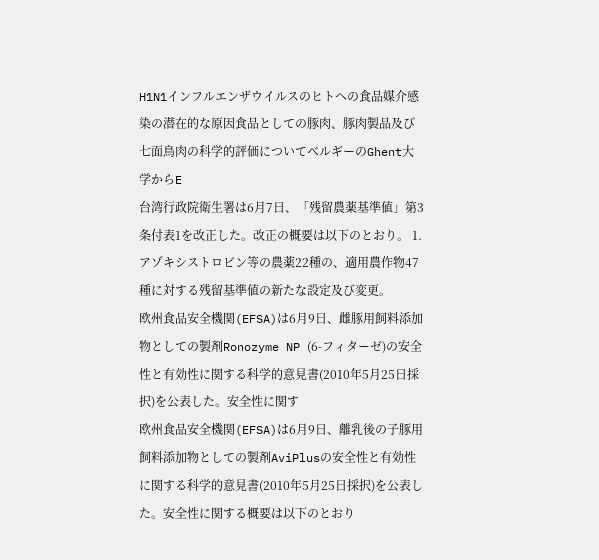H1N1インフルエンザウイルスのヒトへの食品媒介感染の潜在的な原因食品としての豚肉、豚肉製品及び七面鳥肉の科学的評価についてベルギーのGhent大学からE
台湾行政院衛生署は6月7日、「残留農薬基準値」第3条付表1を改正した。改正の概要は以下のとおり。 1. アゾキシストロビン等の農薬22種の、適用農作物47種に対する残留基準値の新たな設定及び変更。
欧州食品安全機関(EFSA)は6月9日、雌豚用飼料添加物としての製剤Ronozyme NP (6-フィターゼ)の安全性と有効性に関する科学的意見書(2010年5月25日採択)を公表した。安全性に関す
欧州食品安全機関(EFSA)は6月9日、離乳後の子豚用飼料添加物としての製剤AviPlusの安全性と有効性に関する科学的意見書(2010年5月25日採択)を公表した。安全性に関する概要は以下のとおり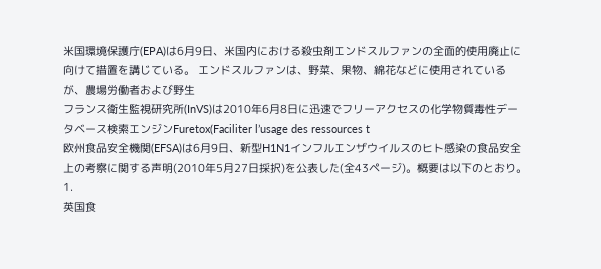米国環境保護庁(EPA)は6月9日、米国内における殺虫剤エンドスルファンの全面的使用廃止に向けて措置を講じている。 エンドスルファンは、野菜、果物、綿花などに使用されているが、農場労働者および野生
フランス衛生監視研究所(InVS)は2010年6月8日に迅速でフリーアクセスの化学物質毒性データベース検索エンジンFuretox(Faciliter l’usage des ressources t
欧州食品安全機関(EFSA)は6月9日、新型H1N1インフルエンザウイルスのヒト感染の食品安全上の考察に関する声明(2010年5月27日採択)を公表した(全43ページ)。概要は以下のとおり。 1.
英国食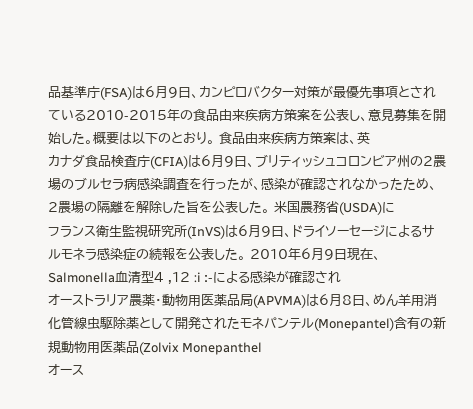品基準庁(FSA)は6月9日、カンピロバクター対策が最優先事項とされている2010-2015年の食品由来疾病方策案を公表し、意見募集を開始した。概要は以下のとおり。 食品由来疾病方策案は、英
カナダ食品検査庁(CFIA)は6月9日、ブリティッシュコロンビア州の2農場のブルセラ病感染調査を行ったが、感染が確認されなかったため、2農場の隔離を解除した旨を公表した。 米国農務省(USDA)に
フランス衛生監視研究所(InVS)は6月9日、ドライソーセージによるサルモネラ感染症の続報を公表した。 2010年6月9日現在、Salmonella血清型4 ,12 :i :-による感染が確認され
オーストラリア農薬・動物用医薬品局(APVMA)は6月8日、めん羊用消化管線虫駆除薬として開発されたモネパンテル(Monepantel)含有の新規動物用医薬品(Zolvix Monepanthel
オース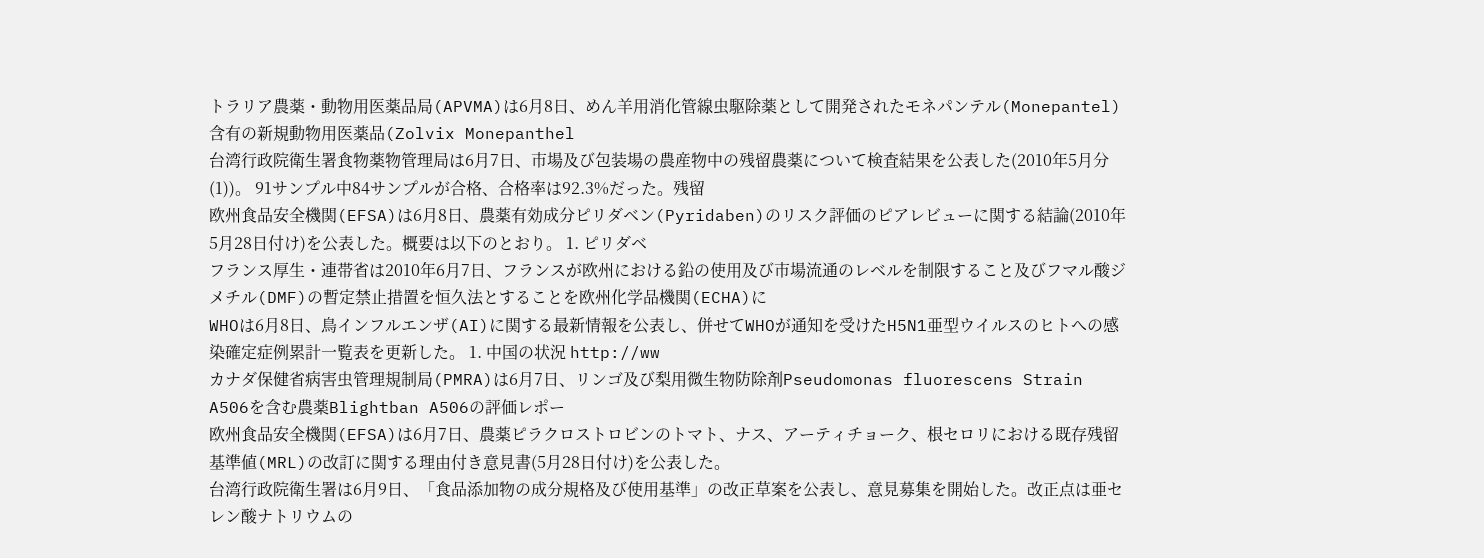トラリア農薬・動物用医薬品局(APVMA)は6月8日、めん羊用消化管線虫駆除薬として開発されたモネパンテル(Monepantel)含有の新規動物用医薬品(Zolvix Monepanthel
台湾行政院衛生署食物薬物管理局は6月7日、市場及び包装場の農産物中の残留農薬について検査結果を公表した(2010年5月分(1))。 91サンプル中84サンプルが合格、合格率は92.3%だった。残留
欧州食品安全機関(EFSA)は6月8日、農薬有効成分ピリダベン(Pyridaben)のリスク評価のピアレビューに関する結論(2010年5月28日付け)を公表した。概要は以下のとおり。 1. ピリダベ
フランス厚生・連帯省は2010年6月7日、フランスが欧州における鉛の使用及び市場流通のレベルを制限すること及びフマル酸ジメチル(DMF)の暫定禁止措置を恒久法とすることを欧州化学品機関(ECHA)に
WHOは6月8日、鳥インフルエンザ(AI)に関する最新情報を公表し、併せてWHOが通知を受けたH5N1亜型ウイルスのヒトへの感染確定症例累計一覧表を更新した。 1. 中国の状況 http://ww
カナダ保健省病害虫管理規制局(PMRA)は6月7日、リンゴ及び梨用微生物防除剤Pseudomonas fluorescens Strain A506を含む農薬Blightban A506の評価レポー
欧州食品安全機関(EFSA)は6月7日、農薬ピラクロストロビンのトマト、ナス、アーティチョーク、根セロリにおける既存残留基準値(MRL)の改訂に関する理由付き意見書(5月28日付け)を公表した。
台湾行政院衛生署は6月9日、「食品添加物の成分規格及び使用基準」の改正草案を公表し、意見募集を開始した。改正点は亜セレン酸ナトリウムの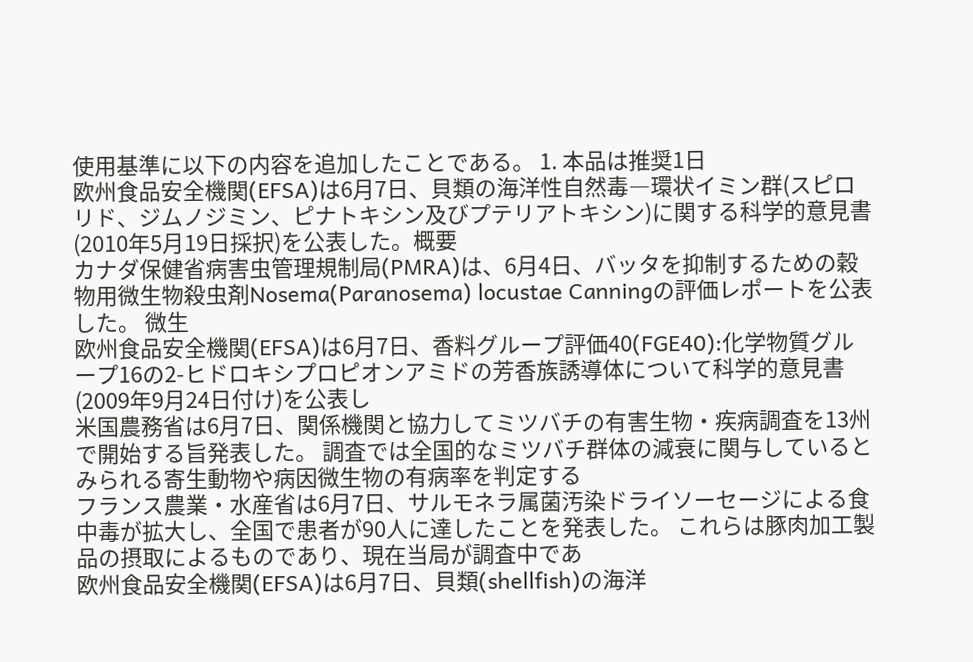使用基準に以下の内容を追加したことである。 1. 本品は推奨1日
欧州食品安全機関(EFSA)は6月7日、貝類の海洋性自然毒―環状イミン群(スピロリド、ジムノジミン、ピナトキシン及びプテリアトキシン)に関する科学的意見書(2010年5月19日採択)を公表した。概要
カナダ保健省病害虫管理規制局(PMRA)は、6月4日、バッタを抑制するための穀物用微生物殺虫剤Nosema(Paranosema) locustae Canningの評価レポートを公表した。 微生
欧州食品安全機関(EFSA)は6月7日、香料グループ評価40(FGE40):化学物質グループ16の2-ヒドロキシプロピオンアミドの芳香族誘導体について科学的意見書(2009年9月24日付け)を公表し
米国農務省は6月7日、関係機関と協力してミツバチの有害生物・疾病調査を13州で開始する旨発表した。 調査では全国的なミツバチ群体の減衰に関与しているとみられる寄生動物や病因微生物の有病率を判定する
フランス農業・水産省は6月7日、サルモネラ属菌汚染ドライソーセージによる食中毒が拡大し、全国で患者が90人に達したことを発表した。 これらは豚肉加工製品の摂取によるものであり、現在当局が調査中であ
欧州食品安全機関(EFSA)は6月7日、貝類(shellfish)の海洋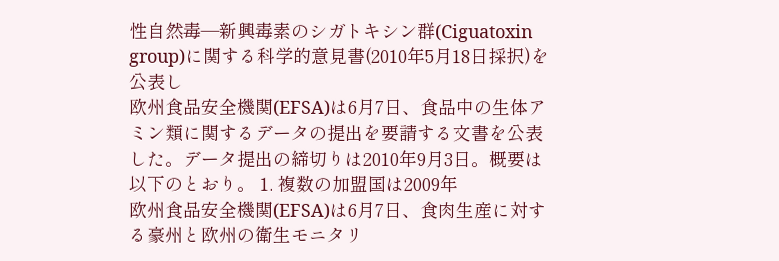性自然毒―新興毒素のシガトキシン群(Ciguatoxin group)に関する科学的意見書(2010年5月18日採択)を公表し
欧州食品安全機関(EFSA)は6月7日、食品中の生体アミン類に関するデータの提出を要請する文書を公表した。データ提出の締切りは2010年9月3日。概要は以下のとおり。 1. 複数の加盟国は2009年
欧州食品安全機関(EFSA)は6月7日、食肉生産に対する豪州と欧州の衛生モニタリ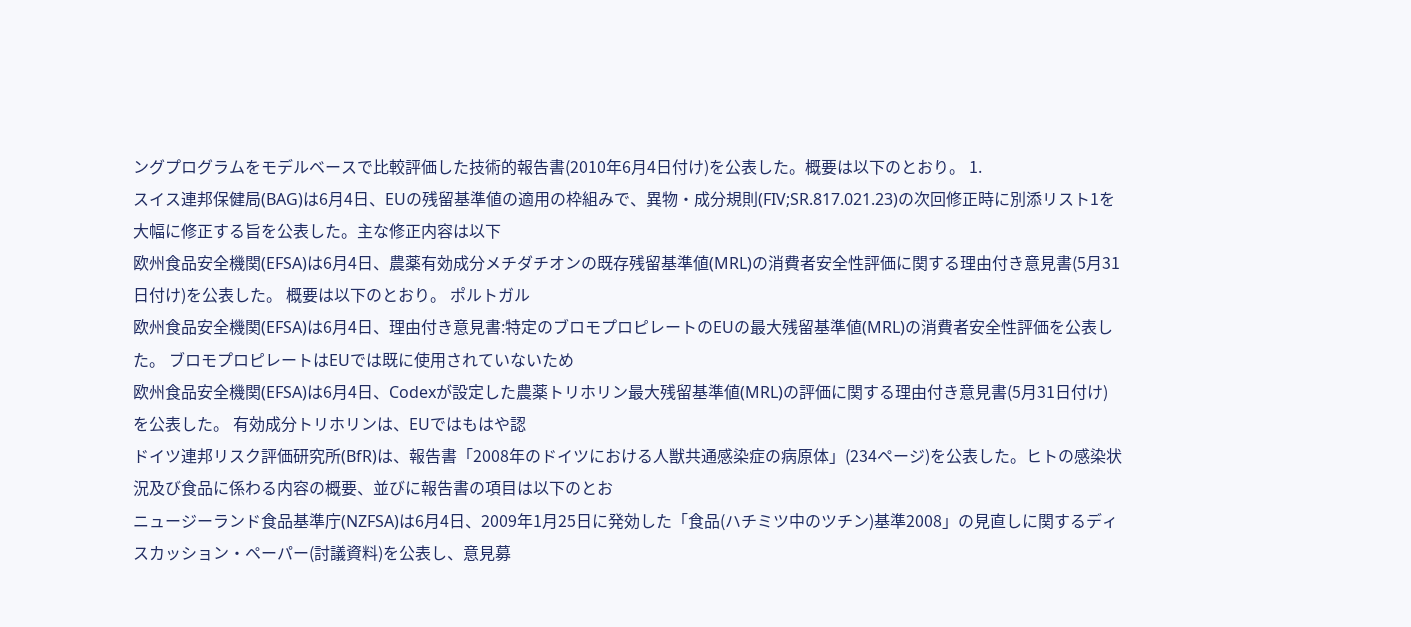ングプログラムをモデルベースで比較評価した技術的報告書(2010年6月4日付け)を公表した。概要は以下のとおり。 1.
スイス連邦保健局(BAG)は6月4日、EUの残留基準値の適用の枠組みで、異物・成分規則(FIV;SR.817.021.23)の次回修正時に別添リスト1を大幅に修正する旨を公表した。主な修正内容は以下
欧州食品安全機関(EFSA)は6月4日、農薬有効成分メチダチオンの既存残留基準値(MRL)の消費者安全性評価に関する理由付き意見書(5月31日付け)を公表した。 概要は以下のとおり。 ポルトガル
欧州食品安全機関(EFSA)は6月4日、理由付き意見書:特定のブロモプロピレートのEUの最大残留基準値(MRL)の消費者安全性評価を公表した。 ブロモプロピレートはEUでは既に使用されていないため
欧州食品安全機関(EFSA)は6月4日、Codexが設定した農薬トリホリン最大残留基準値(MRL)の評価に関する理由付き意見書(5月31日付け)を公表した。 有効成分トリホリンは、EUではもはや認
ドイツ連邦リスク評価研究所(BfR)は、報告書「2008年のドイツにおける人獣共通感染症の病原体」(234ページ)を公表した。ヒトの感染状況及び食品に係わる内容の概要、並びに報告書の項目は以下のとお
ニュージーランド食品基準庁(NZFSA)は6月4日、2009年1月25日に発効した「食品(ハチミツ中のツチン)基準2008」の見直しに関するディスカッション・ペーパー(討議資料)を公表し、意見募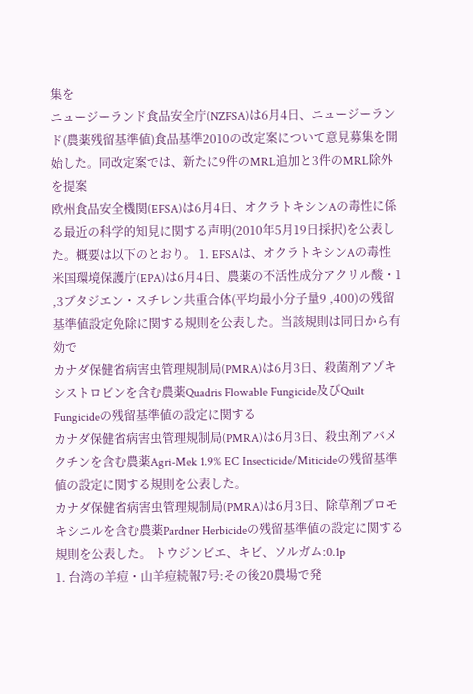集を
ニュージーランド食品安全庁(NZFSA)は6月4日、ニュージーランド(農薬残留基準値)食品基準2010の改定案について意見募集を開始した。同改定案では、新たに9件のMRL追加と3件のMRL除外を提案
欧州食品安全機関(EFSA)は6月4日、オクラトキシンAの毒性に係る最近の科学的知見に関する声明(2010年5月19日採択)を公表した。概要は以下のとおり。 1. EFSAは、オクラトキシンAの毒性
米国環境保護庁(EPA)は6月4日、農薬の不活性成分アクリル酸・1 ,3ブタジエン・スチレン共重合体(平均最小分子量9 ,400)の残留基準値設定免除に関する規則を公表した。当該規則は同日から有効で
カナダ保健省病害虫管理規制局(PMRA)は6月3日、殺菌剤アゾキシストロビンを含む農薬Quadris Flowable Fungicide及びQuilt Fungicideの残留基準値の設定に関する
カナダ保健省病害虫管理規制局(PMRA)は6月3日、殺虫剤アバメクチンを含む農薬Agri-Mek 1.9% EC Insecticide/Miticideの残留基準値の設定に関する規則を公表した。
カナダ保健省病害虫管理規制局(PMRA)は6月3日、除草剤ブロモキシニルを含む農薬Pardner Herbicideの残留基準値の設定に関する規則を公表した。 トウジンビエ、キビ、ソルガム:0.1p
1. 台湾の羊痘・山羊痘続報7号:その後20農場で発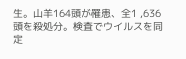生。山羊164頭が罹患、全1 ,636頭を殺処分。検査でウイルスを同定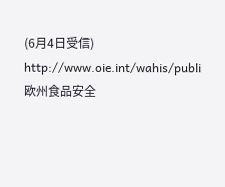(6月4日受信) http://www.oie.int/wahis/publi
欧州食品安全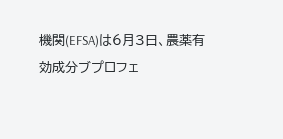機関(EFSA)は6月3日、農薬有効成分ブプロフェ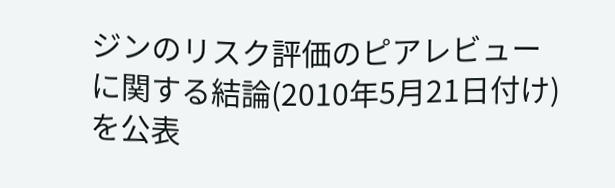ジンのリスク評価のピアレビューに関する結論(2010年5月21日付け)を公表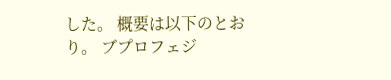した。 概要は以下のとおり。 ブプロフェジ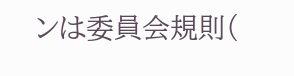ンは委員会規則(